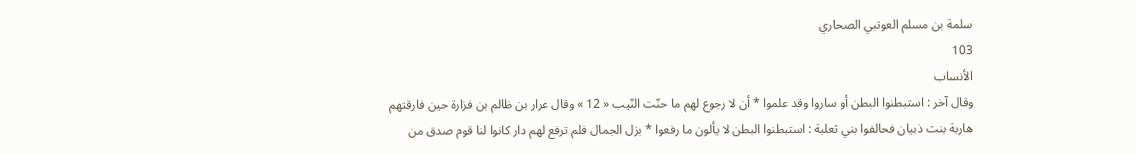سلمة بن مسلم العوتبي الصحاري
103
الأنساب
وقال آخر : استبطنوا البطن أو ساروا وقد علموا * أن لا رجوع لهم ما حنّت النّيب « 12 » وقال عرار بن ظالم بن فزارة حين فارقتهم هاربة بنت ذبيان فحالفوا بني ثعلبة : استبطنوا البطن لا يألون ما رفعوا * بزل الجمال فلم ترفع لهم دار كانوا لنا قوم صدق من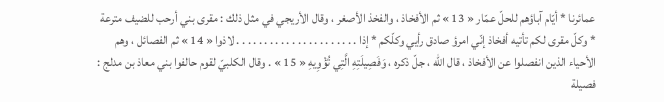عمائرنا * أيّام آباؤهم للحلّ عمّار « 13 » ثم الأفخاذ ، والفخذ الأصغر ، وقال الأريجي في مثل ذلك : مقرى بني أرحب للضيف مترعة * وكلّ مقرى لكم تأتيه أفخاذ إنّي امرؤ صادق رأيي وكلّكم * إذا . . . . . . . . . . . . . . . . . . . . . . لاذوا « 14 » ثم الفصائل ، وهم الأحياء الذين انفصلوا عن الأفخاذ ، قال اللّه ، جلّ ذكره ، وَفَصِيلَتِهِ الَّتِي تُؤْوِيهِ « 15 » . وقال الكلبيّ لقوم حالفوا بني معاذ بن مدلج : فصيلة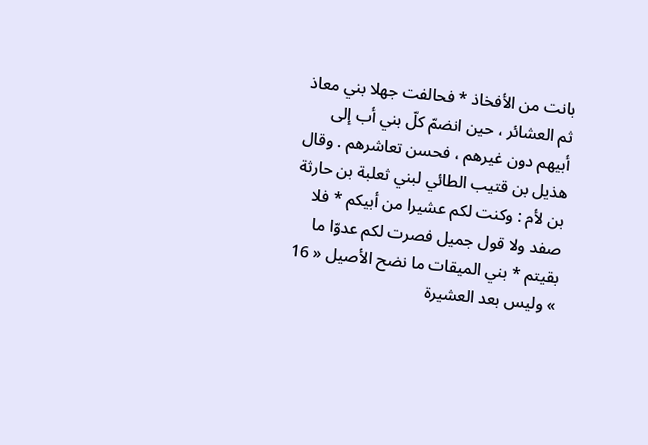بانت من الأفخاذ * فحالفت جهلا بني معاذ ثم العشائر ، حين انضمّ كلّ بني أب إلى أبيهم دون غيرهم ، فحسن تعاشرهم . وقال هذيل بن قتيب الطائي لبني ثعلبة بن حارثة بن لأم : وكنت لكم عشيرا من أبيكم * فلا صفد ولا قول جميل فصرت لكم عدوّا ما بقيتم * بني الميقات ما نضح الأصيل « 16 » وليس بعد العشيرة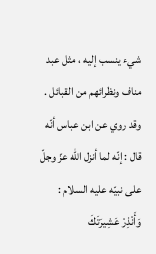شيء ينسب إليه ، مثل عبد مناف ونظرائهم من القبائل . وقد روي عن ابن عباس أنّه قال : إنّه لما أنزل اللّه عزّ وجلّ على نبيّه عليه السلام : وَأَنْذِرْ عَشِيرَتَكَ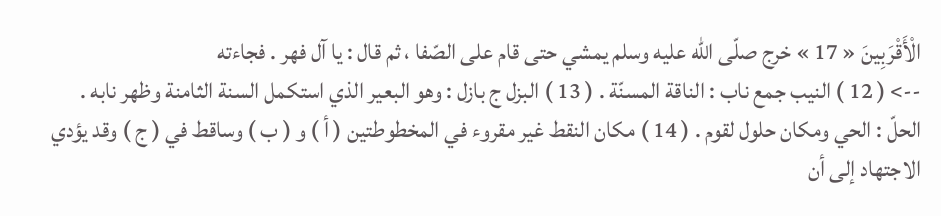الْأَقْرَبِينَ « 17 » خرج صلّى الله عليه وسلم يمشي حتى قام على الصّفا ، ثم قال : يا آل فهر . فجاءته
--> ( 12 ) النيب جمع ناب : الناقة المسنّة . ( 13 ) البزل ج بازل : وهو البعير الذي استكمل السنة الثامنة وظهر نابه . الحلّ : الحي ومكان حلول لقوم . ( 14 ) مكان النقط غير مقروء في المخطوطتين ( أ ) و ( ب ) وساقط في ( ج ) وقد يؤدي الاجتهاد إلى أن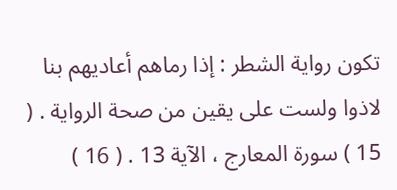تكون رواية الشطر : إذا رماهم أعاديهم بنا لاذوا ولست على يقين من صحة الرواية . ( 15 ) سورة المعارج ، الآية 13 . ( 16 )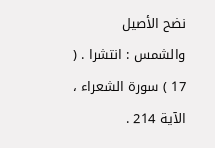نضح الأصيل والشمس : انتشرا . ( 17 ) سورة الشعراء ، الآية 214 .